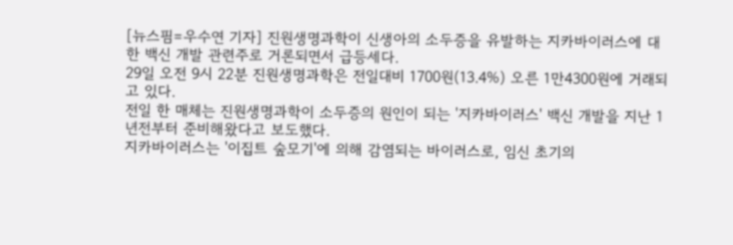[뉴스핌=우수연 기자] 진원생명과학이 신생아의 소두증을 유발하는 지카바이러스에 대한 백신 개발 관련주로 거론되면서 급등세다.
29일 오전 9시 22분 진원생명과학은 전일대비 1700원(13.4%) 오른 1만4300원에 거래되고 있다.
전일 한 매체는 진원생명과학이 소두증의 원인이 되는 '지카바이러스' 백신 개발을 지난 1년전부터 준비해왔다고 보도했다.
지카바이러스는 '이집트 숲모기'에 의해 감염되는 바이러스로, 임신 초기의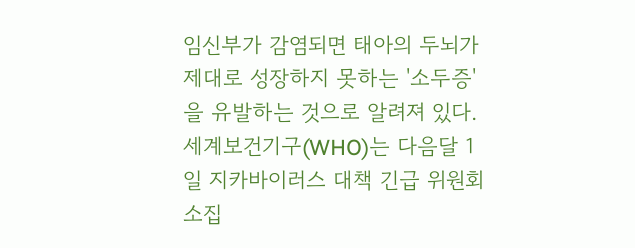임신부가 감염되면 태아의 두뇌가 제대로 성장하지 못하는 '소두증'을 유발하는 것으로 알려져 있다.
세계보건기구(WHO)는 다음달 1일 지카바이러스 대책 긴급 위원회 소집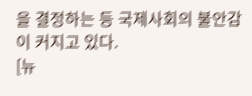을 결정하는 등 국제사회의 불안감이 커지고 있다.
[뉴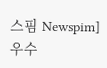스핌 Newspim] 우수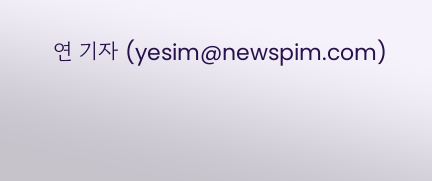연 기자 (yesim@newspim.com)